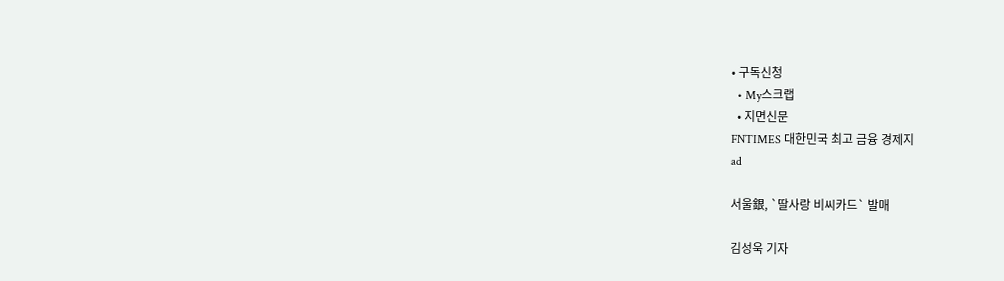• 구독신청
  • My스크랩
  • 지면신문
FNTIMES 대한민국 최고 금융 경제지
ad

서울銀, `딸사랑 비씨카드` 발매

김성욱 기자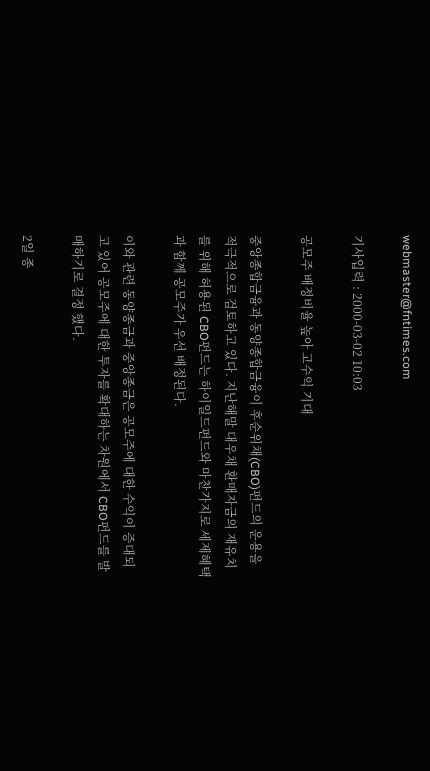webmaster@fntimes.com

기사입력 : 2000-03-02 10:03

공모주 배정비율 높아 고수익 기대

중앙종합금융과 동양종합금융이 후순위채(CBO)펀드의 운용을 적극적으로 검토하고 있다. 지난해말 대우채 환매자금의 재유치를 위해 허용된 CBO펀드는 하이일드펀드와 마찬가지로 세제혜택과 함께 공모주가 우선 배정된다.

이와 관련 동양종금과 중앙종금은 공모주에 대한 수익이 증대되고 있어 공모주에 대한 투자를 확대하는 차원에서 CBO펀드를 발매하기로 결정 했다.

2일 종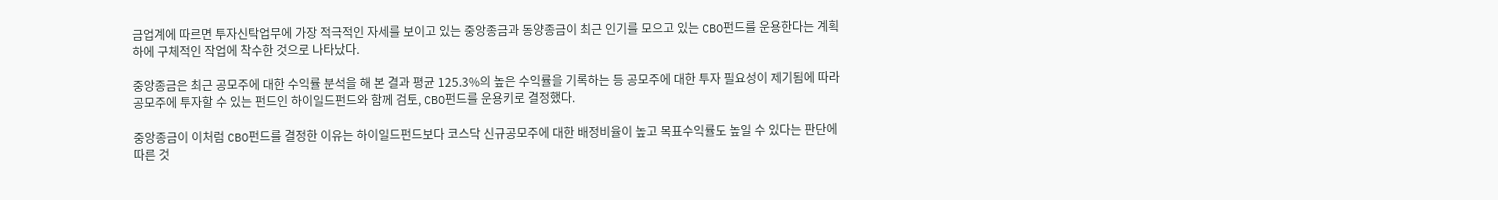금업계에 따르면 투자신탁업무에 가장 적극적인 자세를 보이고 있는 중앙종금과 동양종금이 최근 인기를 모으고 있는 CBO펀드를 운용한다는 계획하에 구체적인 작업에 착수한 것으로 나타났다.

중앙종금은 최근 공모주에 대한 수익률 분석을 해 본 결과 평균 125.3%의 높은 수익률을 기록하는 등 공모주에 대한 투자 필요성이 제기됨에 따라 공모주에 투자할 수 있는 펀드인 하이일드펀드와 함께 검토, CBO펀드를 운용키로 결정했다.

중앙종금이 이처럼 CBO펀드를 결정한 이유는 하이일드펀드보다 코스닥 신규공모주에 대한 배정비율이 높고 목표수익률도 높일 수 있다는 판단에 따른 것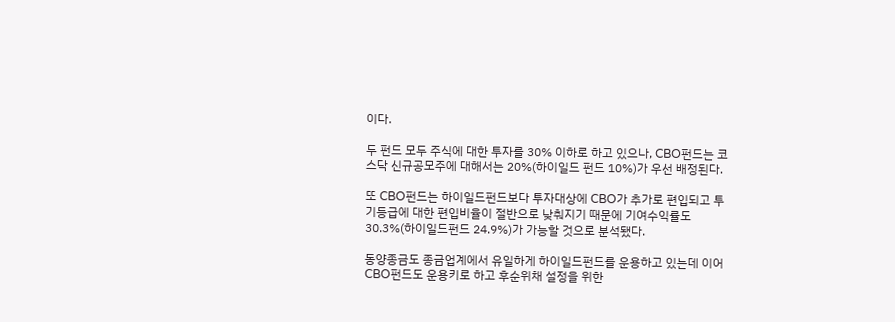이다.

두 펀드 모두 주식에 대한 투자를 30% 이하로 하고 있으나, CBO펀드는 코스닥 신규공모주에 대해서는 20%(하이일드 펀드 10%)가 우선 배정된다.

또 CBO펀드는 하이일드펀드보다 투자대상에 CBO가 추가로 편입되고 투기등급에 대한 편입비율이 절반으로 낮춰지기 때문에 기여수익률도 30.3%(하이일드펀드 24.9%)가 가능할 것으로 분석됐다.

동양종금도 종금업계에서 유일하게 하이일드펀드를 운용하고 있는데 이어 CBO펀드도 운용키로 하고 후순위채 설정을 위한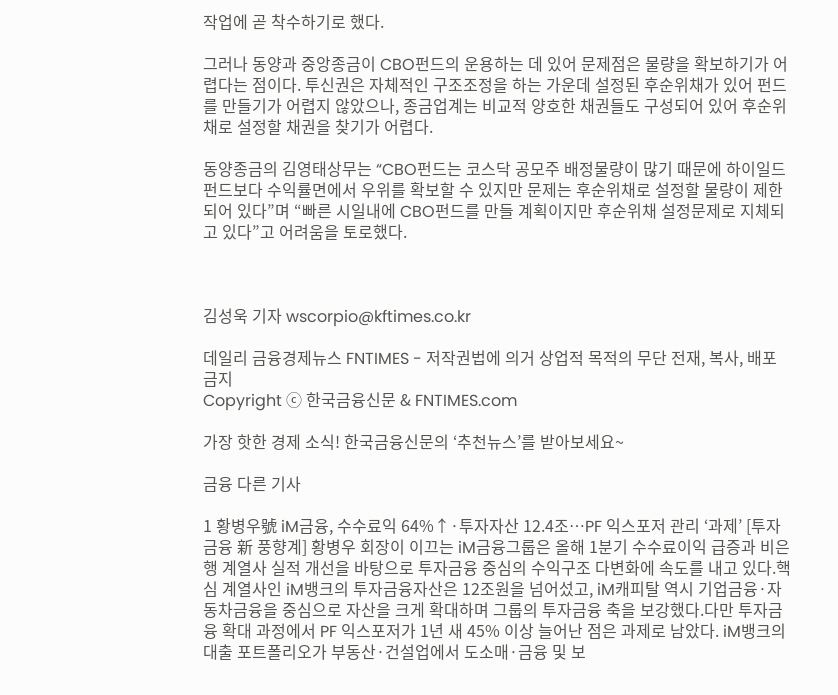작업에 곧 착수하기로 했다.

그러나 동양과 중앙종금이 CBO펀드의 운용하는 데 있어 문제점은 물량을 확보하기가 어렵다는 점이다. 투신권은 자체적인 구조조정을 하는 가운데 설정된 후순위채가 있어 펀드를 만들기가 어렵지 않았으나, 종금업계는 비교적 양호한 채권들도 구성되어 있어 후순위채로 설정할 채권을 찾기가 어렵다.

동양종금의 김영태상무는 “CBO펀드는 코스닥 공모주 배정물량이 많기 때문에 하이일드펀드보다 수익률면에서 우위를 확보할 수 있지만 문제는 후순위채로 설정할 물량이 제한되어 있다”며 “빠른 시일내에 CBO펀드를 만들 계획이지만 후순위채 설정문제로 지체되고 있다”고 어려움을 토로했다.



김성욱 기자 wscorpio@kftimes.co.kr

데일리 금융경제뉴스 FNTIMES - 저작권법에 의거 상업적 목적의 무단 전재, 복사, 배포 금지
Copyright ⓒ 한국금융신문 & FNTIMES.com

가장 핫한 경제 소식! 한국금융신문의 ‘추천뉴스’를 받아보세요~

금융 다른 기사

1 황병우號 iM금융, 수수료익 64%↑·투자자산 12.4조…PF 익스포저 관리 ‘과제’ [투자금융 新 풍향계] 황병우 회장이 이끄는 iM금융그룹은 올해 1분기 수수료이익 급증과 비은행 계열사 실적 개선을 바탕으로 투자금융 중심의 수익구조 다변화에 속도를 내고 있다.핵심 계열사인 iM뱅크의 투자금융자산은 12조원을 넘어섰고, iM캐피탈 역시 기업금융·자동차금융을 중심으로 자산을 크게 확대하며 그룹의 투자금융 축을 보강했다.다만 투자금융 확대 과정에서 PF 익스포저가 1년 새 45% 이상 늘어난 점은 과제로 남았다. iM뱅크의 대출 포트폴리오가 부동산·건설업에서 도소매·금융 및 보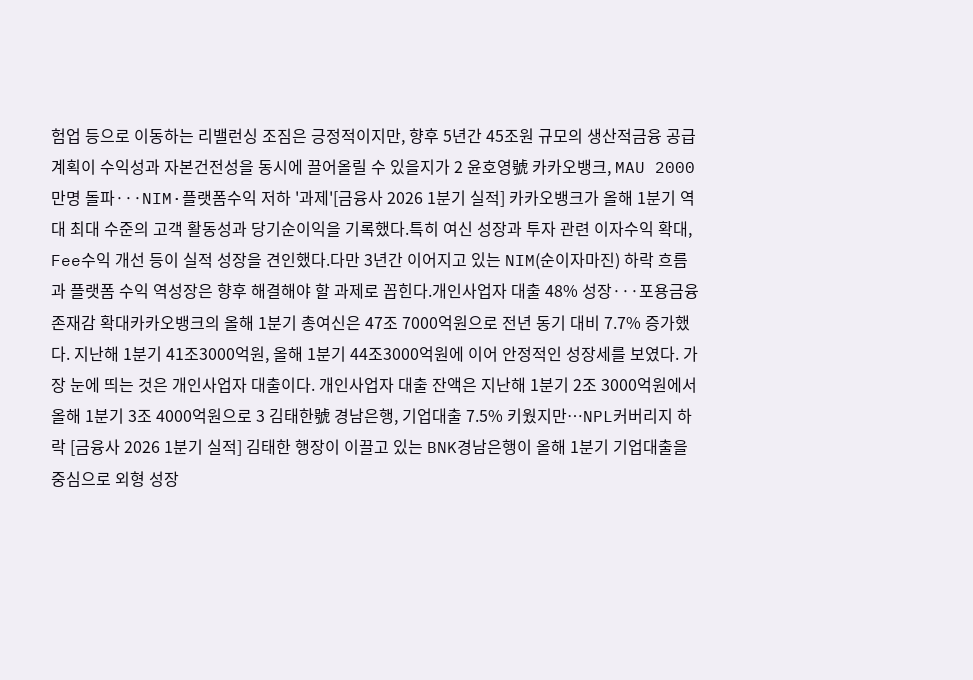험업 등으로 이동하는 리밸런싱 조짐은 긍정적이지만, 향후 5년간 45조원 규모의 생산적금융 공급 계획이 수익성과 자본건전성을 동시에 끌어올릴 수 있을지가 2 윤호영號 카카오뱅크, MAU 2000만명 돌파···NIM·플랫폼수익 저하 '과제'[금융사 2026 1분기 실적] 카카오뱅크가 올해 1분기 역대 최대 수준의 고객 활동성과 당기순이익을 기록했다.특히 여신 성장과 투자 관련 이자수익 확대, Fee수익 개선 등이 실적 성장을 견인했다.다만 3년간 이어지고 있는 NIM(순이자마진) 하락 흐름과 플랫폼 수익 역성장은 향후 해결해야 할 과제로 꼽힌다.개인사업자 대출 48% 성장···포용금융 존재감 확대카카오뱅크의 올해 1분기 총여신은 47조 7000억원으로 전년 동기 대비 7.7% 증가했다. 지난해 1분기 41조3000억원, 올해 1분기 44조3000억원에 이어 안정적인 성장세를 보였다. 가장 눈에 띄는 것은 개인사업자 대출이다. 개인사업자 대출 잔액은 지난해 1분기 2조 3000억원에서 올해 1분기 3조 4000억원으로 3 김태한號 경남은행, 기업대출 7.5% 키웠지만…NPL커버리지 하락 [금융사 2026 1분기 실적] 김태한 행장이 이끌고 있는 BNK경남은행이 올해 1분기 기업대출을 중심으로 외형 성장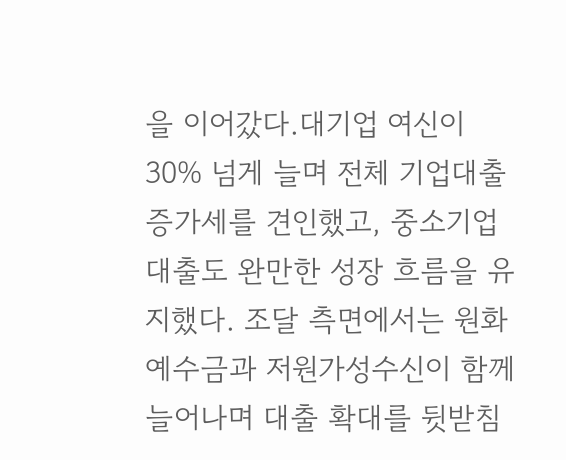을 이어갔다.대기업 여신이 30% 넘게 늘며 전체 기업대출 증가세를 견인했고, 중소기업 대출도 완만한 성장 흐름을 유지했다. 조달 측면에서는 원화예수금과 저원가성수신이 함께 늘어나며 대출 확대를 뒷받침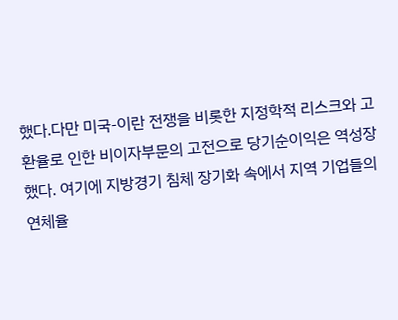했다.다만 미국-이란 전쟁을 비롯한 지정학적 리스크와 고환율로 인한 비이자부문의 고전으로 당기순이익은 역성장했다. 여기에 지방경기 침체 장기화 속에서 지역 기업들의 연체율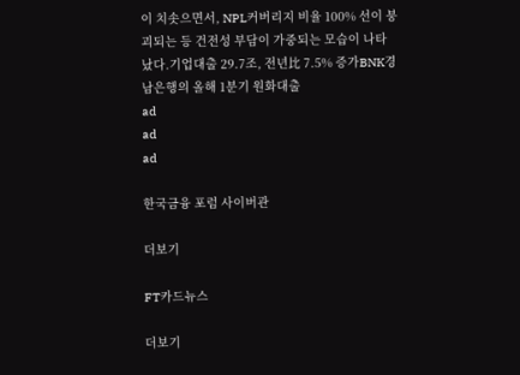이 치솟으면서, NPL커버리지 비율 100% 선이 붕괴되는 등 건전성 부담이 가중되는 모습이 나타났다.기업대출 29.7조, 전년比 7.5% 증가BNK경남은행의 올해 1분기 원화대출
ad
ad
ad

한국금융 포럼 사이버관

더보기

FT카드뉴스

더보기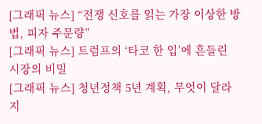[그래픽 뉴스] “전쟁 신호를 읽는 가장 이상한 방법, 피자 주문량”
[그래픽 뉴스] 트럼프의 ‘타코 한 입’에 흔들린 시장의 비밀
[그래픽 뉴스] 청년정책 5년 계획, 무엇이 달라지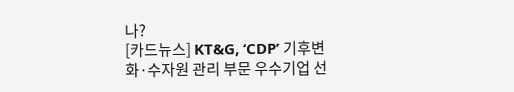나?
[카드뉴스] KT&G, ‘CDP’ 기후변화·수자원 관리 부문 우수기업 선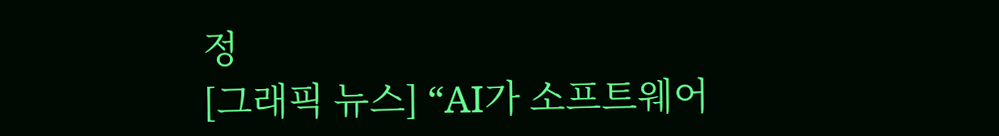정
[그래픽 뉴스] “AI가 소프트웨어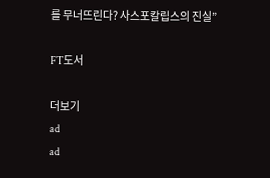를 무너뜨린다? 사스포칼립스의 진실”

FT도서

더보기
ad
ad